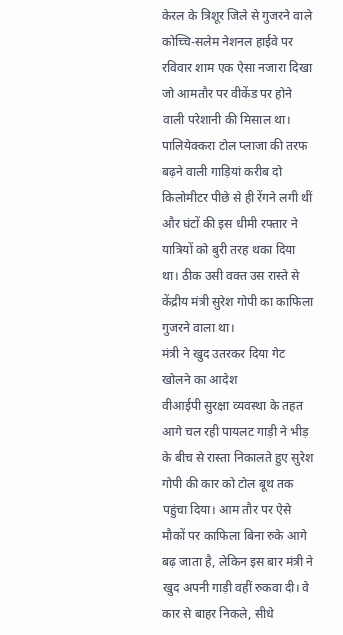केरल के त्रिशूर जिले से गुजरने वाले कोच्चि-सलेम नेशनल हाईवे पर रविवार शाम एक ऐसा नजारा दिखा जो आमतौर पर वीकेंड पर होने वाली परेशानी की मिसाल था। पालियेक्करा टोल प्लाजा की तरफ बढ़ने वाली गाड़ियां करीब दो किलोमीटर पीछे से ही रेंगने लगी थीं और घंटों की इस धीमी रफ्तार ने यात्रियों को बुरी तरह थका दिया था। ठीक उसी वक्त उस रास्ते से केंद्रीय मंत्री सुरेश गोपी का काफिला गुजरने वाला था।
मंत्री ने खुद उतरकर दिया गेट खोलने का आदेश
वीआईपी सुरक्षा व्यवस्था के तहत आगे चल रही पायलट गाड़ी ने भीड़ के बीच से रास्ता निकालते हुए सुरेश गोपी की कार को टोल बूथ तक पहुंचा दिया। आम तौर पर ऐसे मौकों पर काफिला बिना रुके आगे बढ़ जाता है, लेकिन इस बार मंत्री ने खुद अपनी गाड़ी वहीं रुकवा दी। वे कार से बाहर निकले, सीधे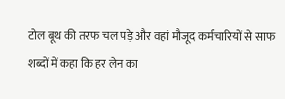टोल बूथ की तरफ चल पड़े और वहां मौजूद कर्मचारियों से साफ शब्दों में कहा कि हर लेन का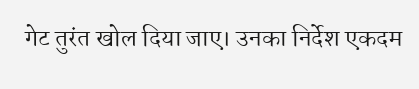गेट तुरंत खोल दिया जाए। उनका निर्देश एकदम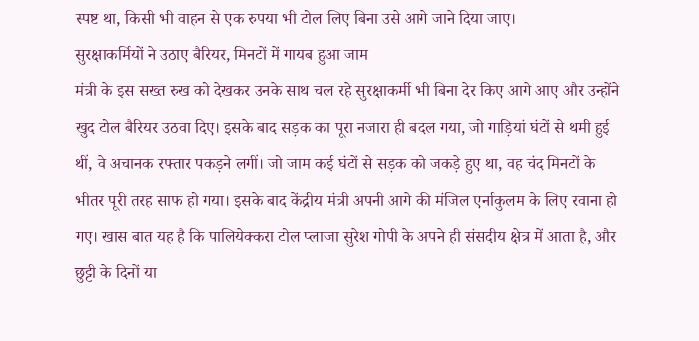स्पष्ट था, किसी भी वाहन से एक रुपया भी टोल लिए बिना उसे आगे जाने दिया जाए।
सुरक्षाकर्मियों ने उठाए बैरियर, मिनटों में गायब हुआ जाम
मंत्री के इस सख्त रुख को देखकर उनके साथ चल रहे सुरक्षाकर्मी भी बिना देर किए आगे आए और उन्होंने खुद टोल बैरियर उठवा दिए। इसके बाद सड़क का पूरा नजारा ही बदल गया, जो गाड़ियां घंटों से थमी हुई थीं, वे अचानक रफ्तार पकड़ने लगीं। जो जाम कई घंटों से सड़क को जकड़े हुए था, वह चंद मिनटों के भीतर पूरी तरह साफ हो गया। इसके बाद केंद्रीय मंत्री अपनी आगे की मंजिल एर्नाकुलम के लिए रवाना हो गए। खास बात यह है कि पालियेक्करा टोल प्लाजा सुरेश गोपी के अपने ही संसदीय क्षेत्र में आता है, और छुट्टी के दिनों या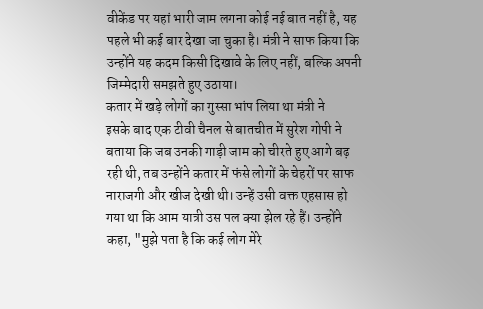वीकेंड पर यहां भारी जाम लगना कोई नई बात नहीं है, यह पहले भी कई बार देखा जा चुका है। मंत्री ने साफ किया कि उन्होंने यह कदम किसी दिखावे के लिए नहीं, बल्कि अपनी जिम्मेदारी समझते हुए उठाया।
कतार में खड़े लोगों का गुस्सा भांप लिया था मंत्री ने
इसके बाद एक टीवी चैनल से बातचीत में सुरेश गोपी ने बताया कि जब उनकी गाड़ी जाम को चीरते हुए आगे बढ़ रही थी, तब उन्होंने कतार में फंसे लोगों के चेहरों पर साफ नाराजगी और खीज देखी थी। उन्हें उसी वक्त एहसास हो गया था कि आम यात्री उस पल क्या झेल रहे हैं। उन्होंने कहा, "मुझे पता है कि कई लोग मेरे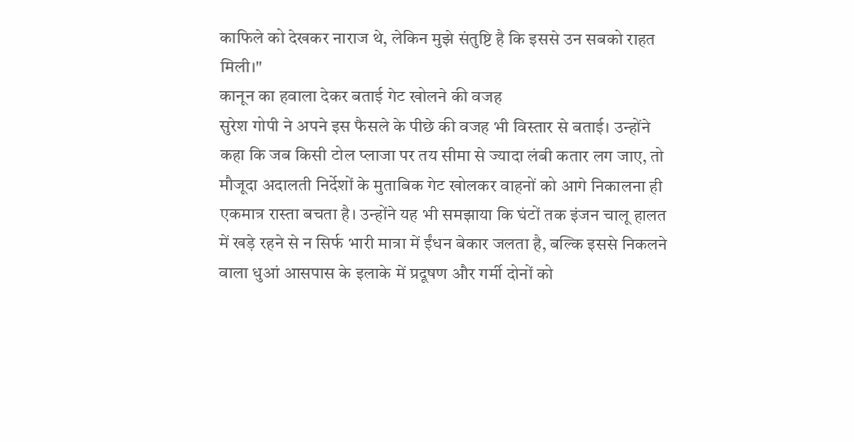काफिले को देखकर नाराज थे, लेकिन मुझे संतुष्टि है कि इससे उन सबको राहत मिली।"
कानून का हवाला देकर बताई गेट खोलने की वजह
सुरेश गोपी ने अपने इस फैसले के पीछे की वजह भी विस्तार से बताई। उन्होंने कहा कि जब किसी टोल प्लाजा पर तय सीमा से ज्यादा लंबी कतार लग जाए, तो मौजूदा अदालती निर्देशों के मुताबिक गेट खोलकर वाहनों को आगे निकालना ही एकमात्र रास्ता बचता है। उन्होंने यह भी समझाया कि घंटों तक इंजन चालू हालत में खड़े रहने से न सिर्फ भारी मात्रा में ईंधन बेकार जलता है, बल्कि इससे निकलने वाला धुआं आसपास के इलाके में प्रदूषण और गर्मी दोनों को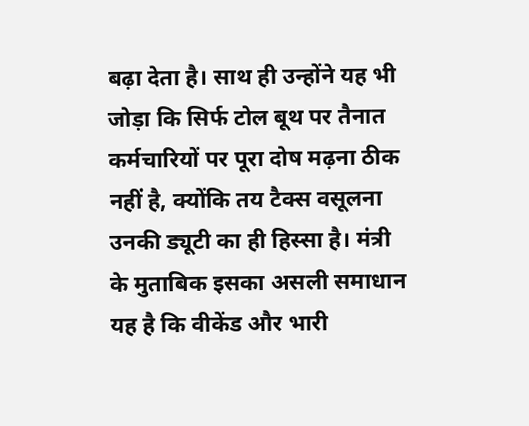बढ़ा देता है। साथ ही उन्होंने यह भी जोड़ा कि सिर्फ टोल बूथ पर तैनात कर्मचारियों पर पूरा दोष मढ़ना ठीक नहीं है, क्योंकि तय टैक्स वसूलना उनकी ड्यूटी का ही हिस्सा है। मंत्री के मुताबिक इसका असली समाधान यह है कि वीकेंड और भारी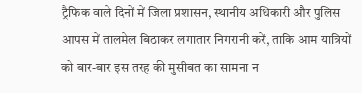ट्रैफिक वाले दिनों में जिला प्रशासन, स्थानीय अधिकारी और पुलिस आपस में तालमेल बिठाकर लगातार निगरानी करें, ताकि आम यात्रियों को बार-बार इस तरह की मुसीबत का सामना न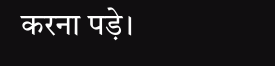करना पड़े।